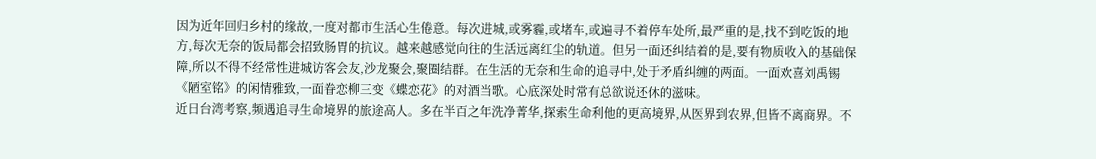因为近年回归乡村的缘故,一度对都市生活心生倦意。每次进城,或雾霾,或堵车,或遍寻不着停车处所,最严重的是,找不到吃饭的地方,每次无奈的饭局都会招致肠胃的抗议。越来越感觉向往的生活远离红尘的轨道。但另一面还纠结着的是,要有物质收入的基础保障,所以不得不经常性进城访客会友,沙龙聚会,聚圈结群。在生活的无奈和生命的追寻中,处于矛盾纠缠的两面。一面欢喜刘禹锡《陋室铭》的闲情雅致,一面眷恋柳三变《蝶恋花》的对酒当歌。心底深处时常有总欲说还休的滋味。
近日台湾考察,频遇追寻生命境界的旅途高人。多在半百之年洗净菁华,探索生命利他的更高境界,从医界到农界,但皆不离商界。不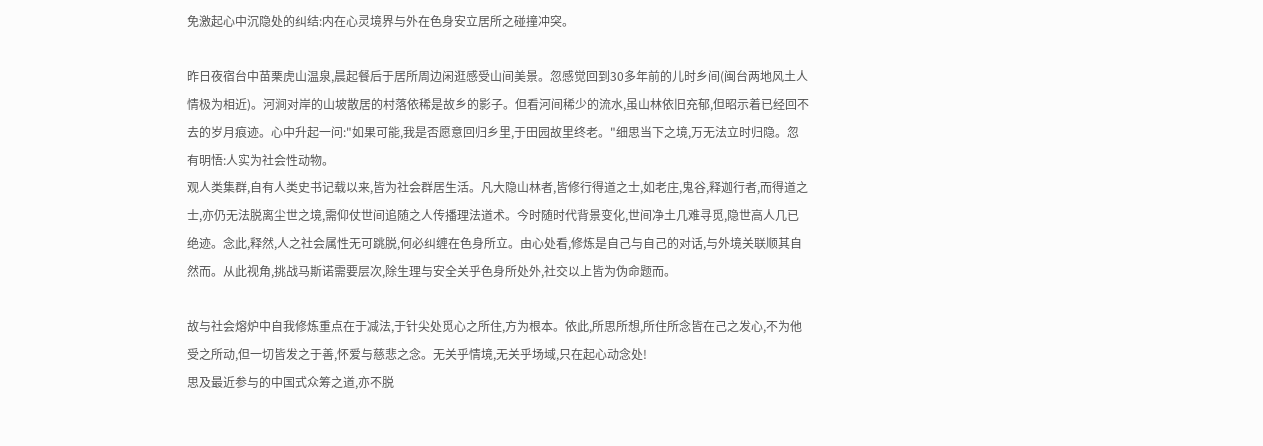免激起心中沉隐处的纠结:内在心灵境界与外在色身安立居所之碰撞冲突。

昨日夜宿台中苗栗虎山温泉,晨起餐后于居所周边闲逛感受山间美景。忽感觉回到30多年前的儿时乡间(闽台两地风土人情极为相近)。河涧对岸的山坡散居的村落依稀是故乡的影子。但看河间稀少的流水,虽山林依旧充郁,但昭示着已经回不去的岁月痕迹。心中升起一问:"如果可能,我是否愿意回归乡里,于田园故里终老。"细思当下之境,万无法立时归隐。忽有明悟:人实为社会性动物。
观人类集群,自有人类史书记载以来,皆为社会群居生活。凡大隐山林者,皆修行得道之士,如老庄,鬼谷,释迦行者,而得道之士,亦仍无法脱离尘世之境,需仰仗世间追随之人传播理法道术。今时随时代背景变化,世间净土几难寻觅,隐世高人几已绝迹。念此,释然,人之社会属性无可跳脱,何必纠缠在色身所立。由心处看,修炼是自己与自己的对话,与外境关联顺其自然而。从此视角,挑战马斯诺需要层次,除生理与安全关乎色身所处外,社交以上皆为伪命题而。

故与社会熔炉中自我修炼重点在于减法,于针尖处觅心之所住,方为根本。依此,所思所想,所住所念皆在己之发心,不为他受之所动,但一切皆发之于善,怀爱与慈悲之念。无关乎情境,无关乎场域,只在起心动念处!
思及最近参与的中国式众筹之道,亦不脱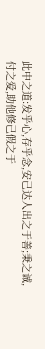此中之道:发乎心,存乎念,安己达人出之于善;秉之诚,付之爱,助他修己假之于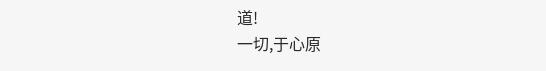道!
一切,于心原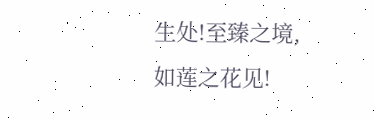生处!至臻之境,如莲之花见!